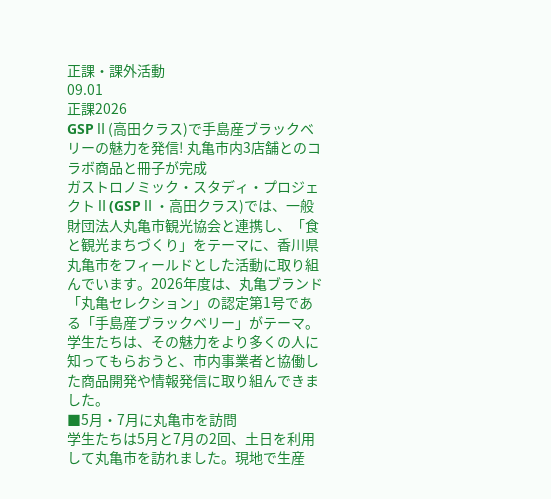正課・課外活動
09.01
正課2026
GSPⅡ(高田クラス)で手島産ブラックベリーの魅力を発信! 丸亀市内3店舗とのコラボ商品と冊子が完成
ガストロノミック・スタディ・プロジェクトⅡ(GSPⅡ・高田クラス)では、一般財団法人丸亀市観光協会と連携し、「食と観光まちづくり」をテーマに、香川県丸亀市をフィールドとした活動に取り組んでいます。2026年度は、丸亀ブランド「丸亀セレクション」の認定第1号である「手島産ブラックベリー」がテーマ。学生たちは、その魅力をより多くの人に知ってもらおうと、市内事業者と協働した商品開発や情報発信に取り組んできました。
■5月・7月に丸亀市を訪問
学生たちは5月と7月の2回、土日を利用して丸亀市を訪れました。現地で生産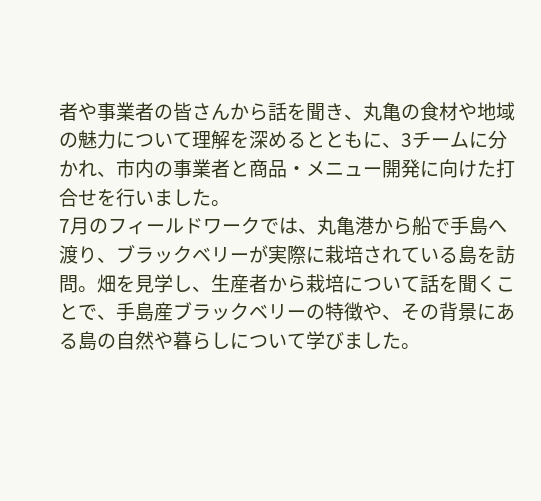者や事業者の皆さんから話を聞き、丸亀の食材や地域の魅力について理解を深めるとともに、3チームに分かれ、市内の事業者と商品・メニュー開発に向けた打合せを行いました。
7月のフィールドワークでは、丸亀港から船で手島へ渡り、ブラックベリーが実際に栽培されている島を訪問。畑を見学し、生産者から栽培について話を聞くことで、手島産ブラックベリーの特徴や、その背景にある島の自然や暮らしについて学びました。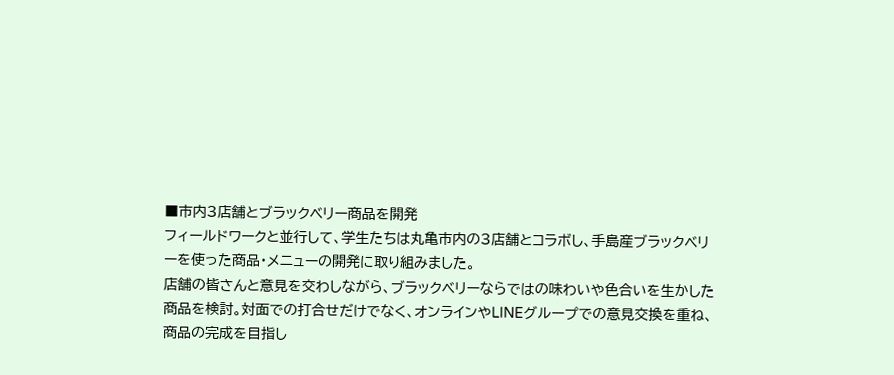■市内3店舗とブラックベリー商品を開発
フィールドワークと並行して、学生たちは丸亀市内の3店舗とコラボし、手島産ブラックベリーを使った商品・メニューの開発に取り組みました。
店舗の皆さんと意見を交わしながら、ブラックベリーならではの味わいや色合いを生かした商品を検討。対面での打合せだけでなく、オンラインやLINEグループでの意見交換を重ね、商品の完成を目指し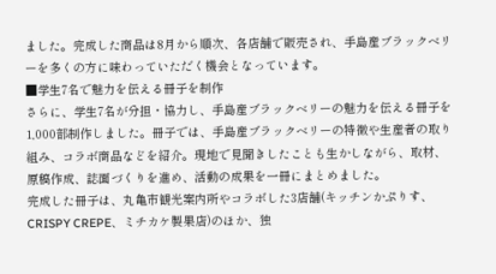ました。完成した商品は8月から順次、各店舗で販売され、手島産ブラックベリーを多くの方に味わっていただく機会となっています。
■学生7名で魅力を伝える冊子を制作
さらに、学生7名が分担・協力し、手島産ブラックベリーの魅力を伝える冊子を1,000部制作しました。冊子では、手島産ブラックベリーの特徴や生産者の取り組み、コラボ商品などを紹介。現地で見聞きしたことも生かしながら、取材、原稿作成、誌面づくりを進め、活動の成果を一冊にまとめました。
完成した冊子は、丸亀市観光案内所やコラボした3店舗(キッチンかぷりす、CRISPY CREPE、ミチカケ製果店)のほか、独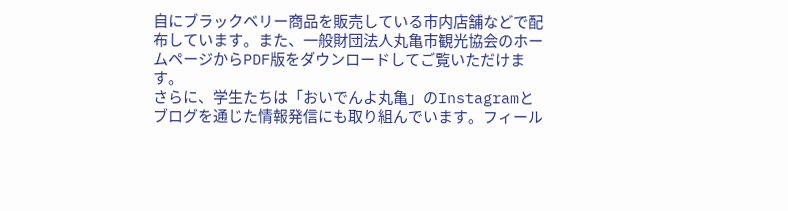自にブラックベリー商品を販売している市内店舗などで配布しています。また、一般財団法人丸亀市観光協会のホームページからPDF版をダウンロードしてご覧いただけます。
さらに、学生たちは「おいでんよ丸亀」のInstagramとブログを通じた情報発信にも取り組んでいます。フィール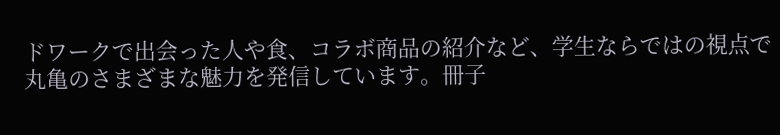ドワークで出会った人や食、コラボ商品の紹介など、学生ならではの視点で丸亀のさまざまな魅力を発信しています。冊子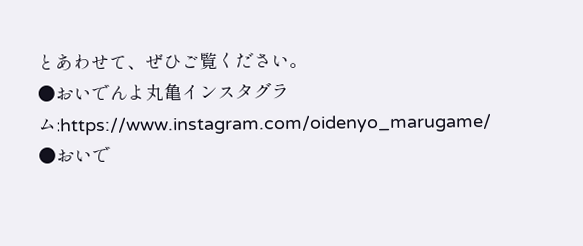とあわせて、ぜひご覧ください。
●おいでんよ丸亀インスタグラム:https://www.instagram.com/oidenyo_marugame/
●おいで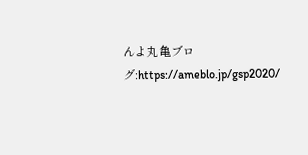んよ丸亀ブログ:https://ameblo.jp/gsp2020/